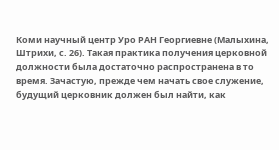Коми научный центр Уро РАН Георгиевне (Малыхина, Штрихи, с. 26). Такая практика получения церковной должности была достаточно распространена в то время. Зачастую, прежде чем начать свое служение, будущий церковник должен был найти, как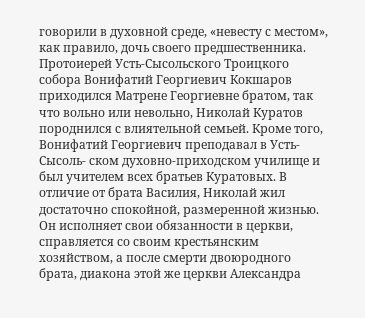говорили в духовной среде, «невесту с местом», как правило, дочь своего предшественника. Протоиерей Усть-Сысольского Троицкого собора Вонифатий Георгиевич Кокшаров приходился Матрене Георгиевне братом, так что вольно или невольно, Николай Куратов породнился с влиятельной семьей. Кроме того, Вонифатий Георгиевич преподавал в Усть-Сысоль- ском духовно-приходском училище и был учителем всех братьев Куратовых. В отличие от брата Василия, Николай жил достаточно спокойной, размеренной жизнью. Он исполняет свои обязанности в церкви, справляется со своим крестьянским хозяйством, а после смерти двоюродного брата, диакона этой же церкви Александра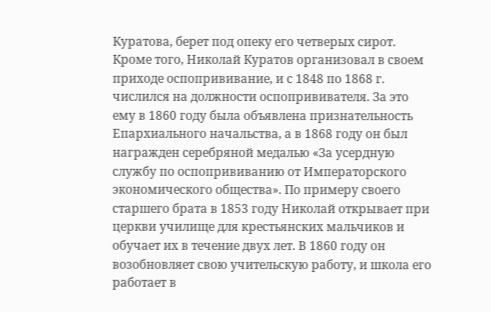Куратова, берет под опеку его четверых сирот. Кроме того, Николай Куратов организовал в своем приходе оспопрививание, и с 1848 по 1868 г. числился на должности оспопрививателя. За это ему в 1860 году была объявлена признательность Епархиального начальства, а в 1868 году он был награжден серебряной медалью «За усердную службу по оспопрививанию от Императорского экономического общества». По примеру своего старшего брата в 1853 году Николай открывает при церкви училище для крестьянских мальчиков и обучает их в течение двух лет. В 1860 году он возобновляет свою учительскую работу, и школа его работает в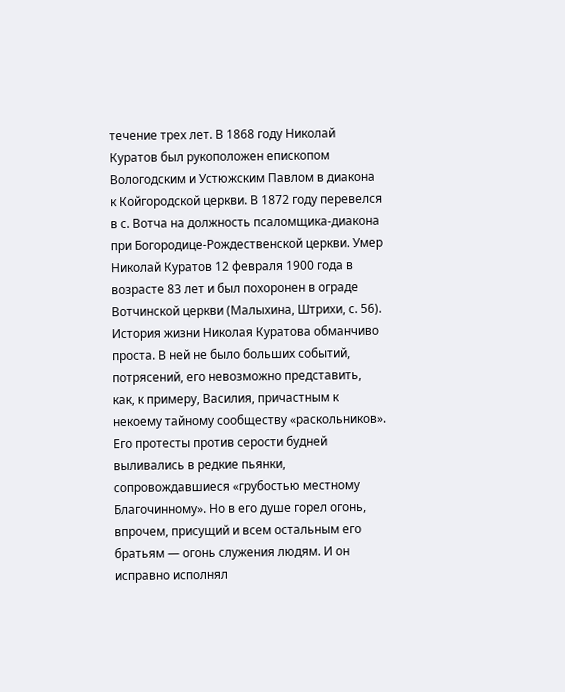течение трех лет. В 1868 году Николай Куратов был рукоположен епископом Вологодским и Устюжским Павлом в диакона к Койгородской церкви. В 1872 году перевелся в с. Вотча на должность псаломщика-диакона при Богородице-Рождественской церкви. Умер Николай Куратов 12 февраля 1900 года в возрасте 83 лет и был похоронен в ограде Вотчинской церкви (Малыхина, Штрихи, с. 56). История жизни Николая Куратова обманчиво проста. В ней не было больших событий, потрясений, его невозможно представить, как, к примеру, Василия, причастным к некоему тайному сообществу «раскольников». Его протесты против серости будней выливались в редкие пьянки, сопровождавшиеся «грубостью местному Благочинному». Но в его душе горел огонь, впрочем, присущий и всем остальным его братьям — огонь служения людям. И он исправно исполнял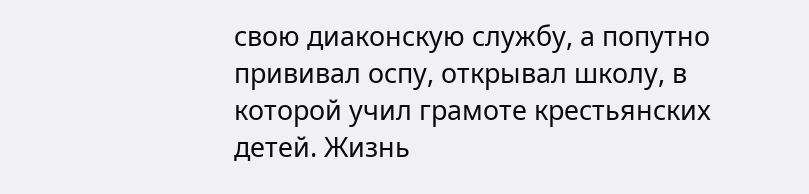свою диаконскую службу, а попутно прививал оспу, открывал школу, в которой учил грамоте крестьянских детей. Жизнь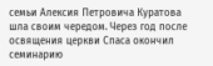семьи Алексия Петровича Куратова шла своим чередом. Через год после освящения церкви Спаса окончил семинарию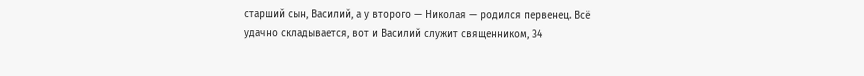старший сын, Василий, а у второго — Николая — родился первенец. Всё удачно складывается, вот и Василий служит священником, 34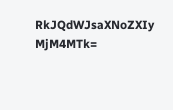RkJQdWJsaXNoZXIy MjM4MTk=